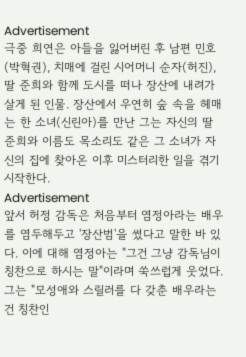Advertisement
극중 희연은 아들을 잃어버린 후 남편 민호(박혁권), 치매에 걸린 시어머니 순자(허진), 딸 준희와 함께 도시를 떠나 장산에 내려가 살게 된 인물. 장산에서 우연히 숲 속을 헤매는 한 소녀(신린아)를 만난 그는 자신의 딸 준희와 이름도 목소리도 같은 그 소녀가 자신의 집에 찾아온 이후 미스터리한 일을 겪기 시작한다.
Advertisement
앞서 허정 감독은 처음부터 염정아라는 배우를 염두해두고 '장산범'을 썼다고 말한 바 있다. 이에 대해 염정아는 "그건 그냥 감독님이 칭찬으로 하시는 말"이라며 쑥쓰럽게 웃었다. 그는 "모성애와 스릴러를 다 갖춘 배우라는 건 칭찬인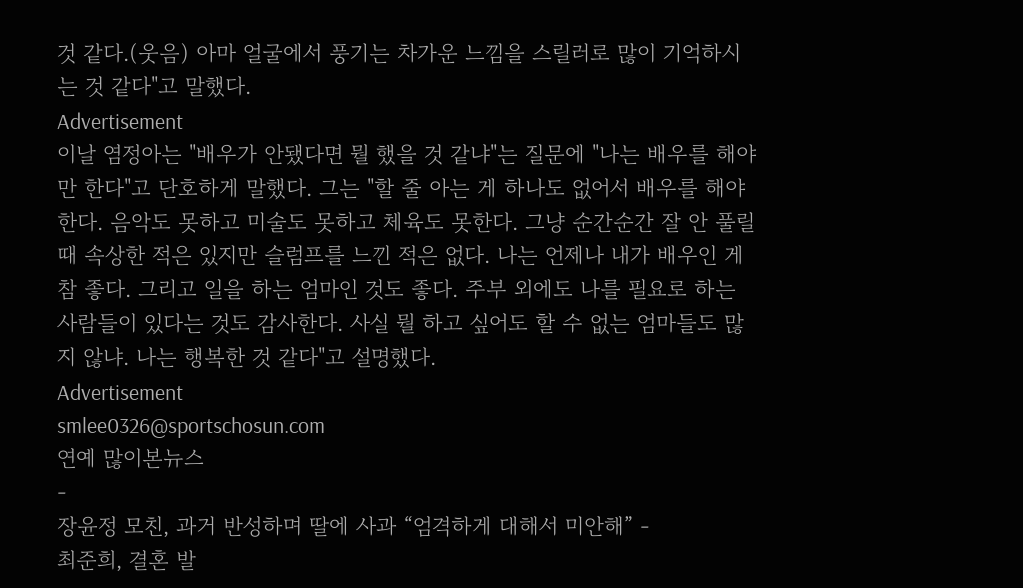것 같다.(웃음) 아마 얼굴에서 풍기는 차가운 느낌을 스릴러로 많이 기억하시는 것 같다"고 말했다.
Advertisement
이날 염정아는 "배우가 안됐다면 뭘 했을 것 같냐"는 질문에 "나는 배우를 해야만 한다"고 단호하게 말했다. 그는 "할 줄 아는 게 하나도 없어서 배우를 해야 한다. 음악도 못하고 미술도 못하고 체육도 못한다. 그냥 순간순간 잘 안 풀릴 때 속상한 적은 있지만 슬럼프를 느낀 적은 없다. 나는 언제나 내가 배우인 게 참 좋다. 그리고 일을 하는 엄마인 것도 좋다. 주부 외에도 나를 필요로 하는 사람들이 있다는 것도 감사한다. 사실 뭘 하고 싶어도 할 수 없는 엄마들도 많지 않냐. 나는 행복한 것 같다"고 설명했다.
Advertisement
smlee0326@sportschosun.com
연예 많이본뉴스
-
장윤정 모친, 과거 반성하며 딸에 사과 “엄격하게 대해서 미안해” -
최준희, 결혼 발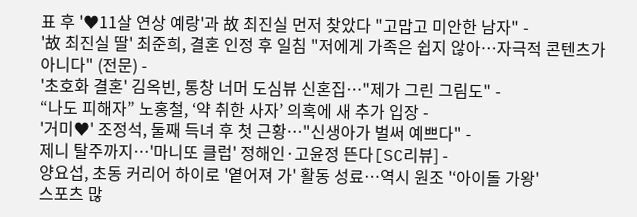표 후 '♥11살 연상 예랑'과 故 최진실 먼저 찾았다 "고맙고 미안한 남자" -
'故 최진실 딸' 최준희, 결혼 인정 후 일침 "저에게 가족은 쉽지 않아…자극적 콘텐츠가 아니다" (전문) -
'초호화 결혼' 김옥빈, 통창 너머 도심뷰 신혼집…"제가 그린 그림도" -
“나도 피해자” 노홍철, ‘약 취한 사자’ 의혹에 새 추가 입장 -
'거미♥' 조정석, 둘째 득녀 후 첫 근황…"신생아가 벌써 예쁘다" -
제니 탈주까지…'마니또 클럽' 정해인·고윤정 뜬다[SC리뷰] -
양요섭, 초동 커리어 하이로 '옅어져 가' 활동 성료…역시 원조 '‘아이돌 가왕'
스포츠 많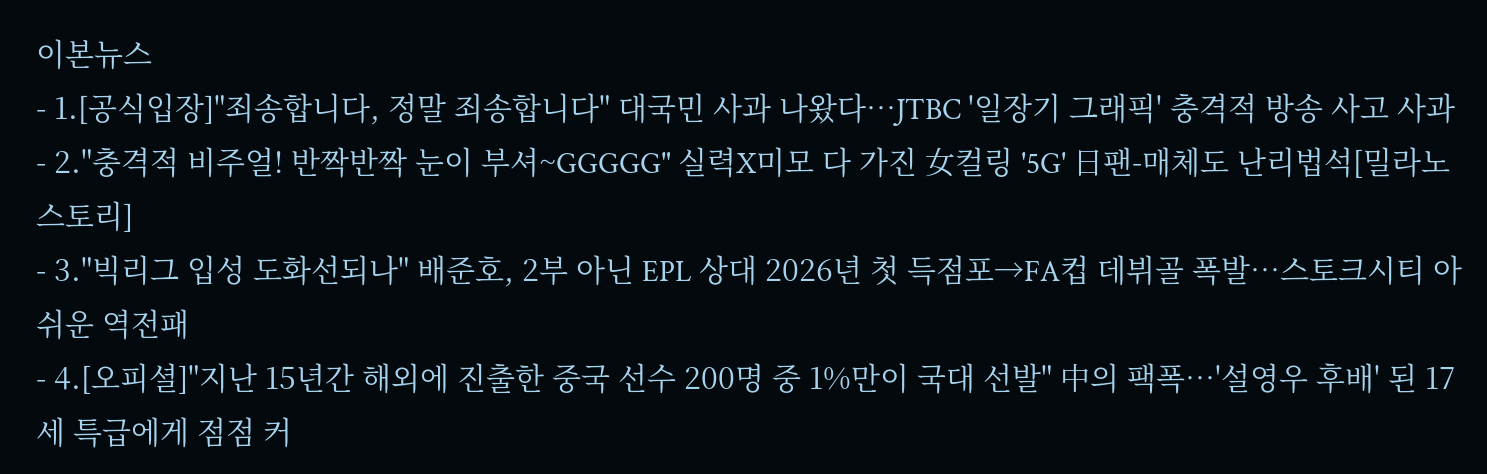이본뉴스
- 1.[공식입장]"죄송합니다, 정말 죄송합니다" 대국민 사과 나왔다…JTBC '일장기 그래픽' 충격적 방송 사고 사과
- 2."충격적 비주얼! 반짝반짝 눈이 부셔~GGGGG" 실력X미모 다 가진 女컬링 '5G' 日팬-매체도 난리법석[밀라노 스토리]
- 3."빅리그 입성 도화선되나" 배준호, 2부 아닌 EPL 상대 2026년 첫 득점포→FA컵 데뷔골 폭발…스토크시티 아쉬운 역전패
- 4.[오피셜]"지난 15년간 해외에 진출한 중국 선수 200명 중 1%만이 국대 선발" 中의 팩폭…'설영우 후배' 된 17세 특급에게 점점 커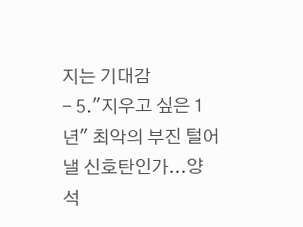지는 기대감
- 5."지우고 싶은 1년" 최악의 부진 털어낼 신호탄인가...양석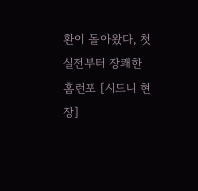환이 돌아왔다, 첫 실전부터 장쾌한 홈런포 [시드니 현장]